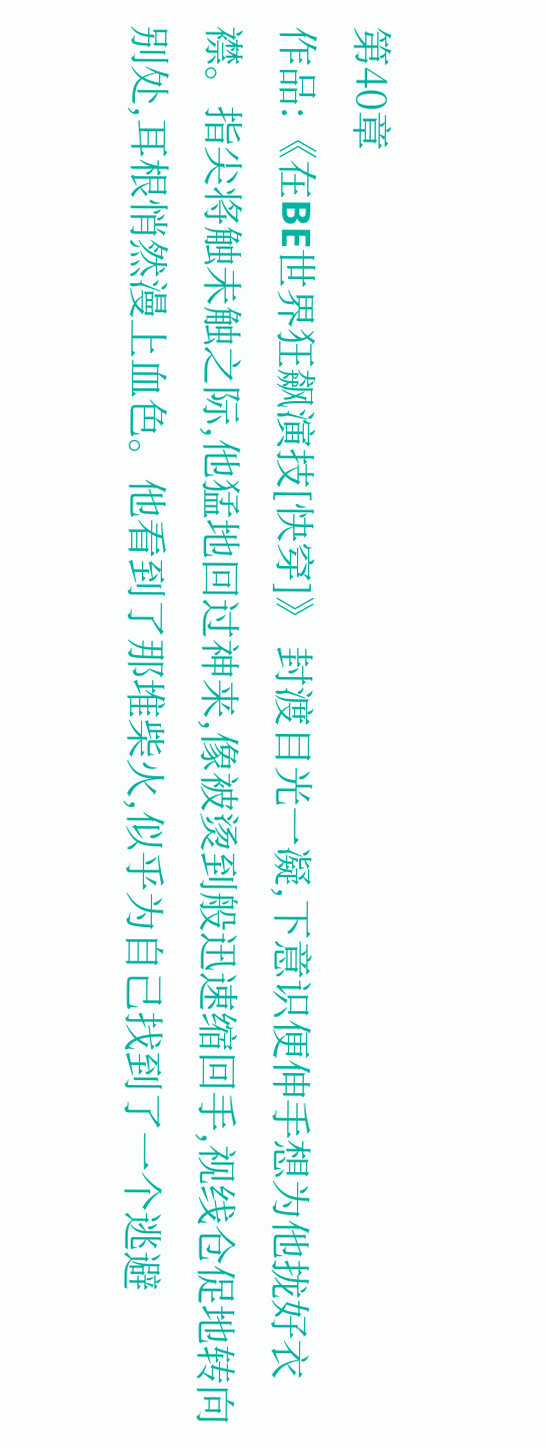第40章
作品:《在BE世界狂飙演技[快穿]》 封渡目光一凝,下意识便伸手想为他拢好衣襟。指尖将触未触之际,他猛地回过神来,像被烫到般迅速缩回手,视线仓促地转向别处,耳根悄然漫上血色。他看到了那堆柴火,似乎为自己找到了一个逃避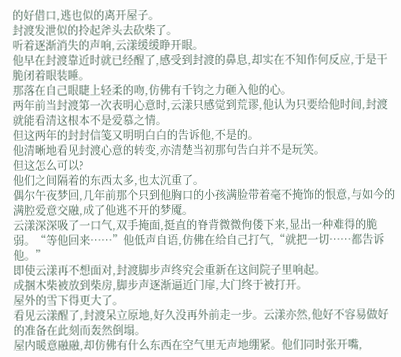的好借口,逃也似的离开屋子。
封渡发泄似的拎起斧头去砍柴了。
听着逐渐消失的声响,云漾缓缓睁开眼。
他早在封渡靠近时就已经醒了,感受到封渡的鼻息,却实在不知作何反应,于是干脆闭着眼装睡。
那落在自己眼睫上轻柔的吻,仿佛有千钧之力砸入他的心。
两年前当封渡第一次表明心意时,云漾只感觉到荒谬,他认为只要给他时间,封渡就能看清这根本不是爱慕之情。
但这两年的封封信笺又明明白白的告诉他,不是的。
他清晰地看见封渡心意的转变,亦清楚当初那句告白并不是玩笑。
但这怎么可以?
他们之间隔着的东西太多,也太沉重了。
偶尔午夜梦回,几年前那个只到他胸口的小孩满脸带着毫不掩饰的恨意,与如今的满腔爱意交融,成了他逃不开的梦魇。
云漾深深吸了一口气,双手掩面,挺直的脊背微微佝偻下来,显出一种难得的脆弱。“等他回来……”他低声自语,仿佛在给自己打气,“就把一切……都告诉他。”
即使云漾再不想面对,封渡脚步声终究会重新在这间院子里响起。
成捆木柴被放到柴房,脚步声逐渐逼近门扉,大门终于被打开。
屋外的雪下得更大了。
看见云漾醒了,封渡呆立原地,好久没再外前走一步。云漾亦然,他好不容易做好的准备在此刻而轰然倒塌。
屋内暖意融融,却仿佛有什么东西在空气里无声地绷紧。他们同时张开嘴,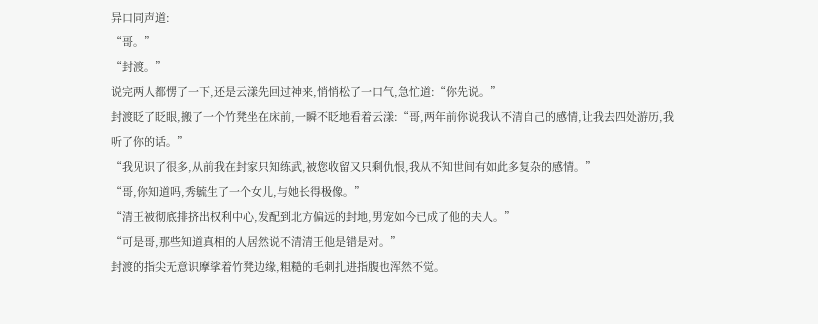异口同声道:
“哥。”
“封渡。”
说完两人都愣了一下,还是云漾先回过神来,悄悄松了一口气,急忙道:“你先说。”
封渡眨了眨眼,搬了一个竹凳坐在床前,一瞬不眨地看着云漾:“哥,两年前你说我认不清自己的感情,让我去四处游历,我听了你的话。”
“我见识了很多,从前我在封家只知练武,被您收留又只剩仇恨,我从不知世间有如此多复杂的感情。”
“哥,你知道吗,秀毓生了一个女儿,与她长得极像。”
“清王被彻底排挤出权利中心,发配到北方偏远的封地,男宠如今已成了他的夫人。”
“可是哥,那些知道真相的人居然说不清清王他是错是对。”
封渡的指尖无意识摩挲着竹凳边缘,粗糙的毛刺扎进指腹也浑然不觉。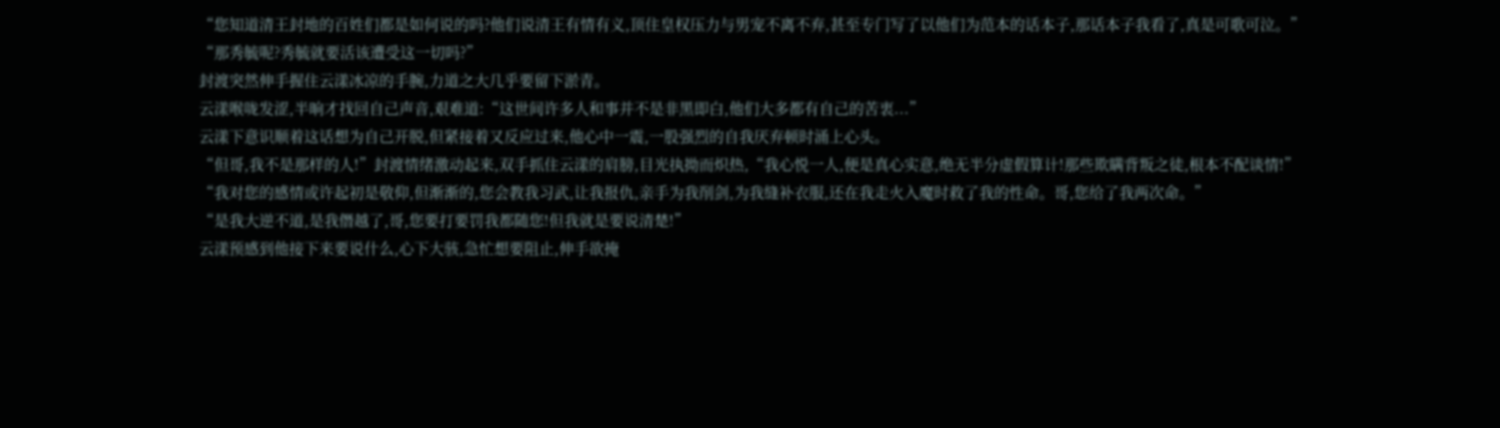“您知道清王封地的百姓们都是如何说的吗?他们说清王有情有义,顶住皇权压力与男宠不离不弃,甚至专门写了以他们为范本的话本子,那话本子我看了,真是可歌可泣。”
“那秀毓呢?秀毓就要活该遭受这一切吗?”
封渡突然伸手握住云漾冰凉的手腕,力道之大几乎要留下淤青。
云漾喉咙发涩,半晌才找回自己声音,艰难道:“这世间许多人和事并不是非黑即白,他们大多都有自己的苦衷...”
云漾下意识顺着这话想为自己开脱,但紧接着又反应过来,他心中一震,一股强烈的自我厌弃顿时涌上心头。
“但哥,我不是那样的人!”封渡情绪激动起来,双手抓住云漾的肩膀,目光执拗而炽热,“我心悦一人,便是真心实意,绝无半分虚假算计!那些欺瞒背叛之徒,根本不配谈情!”
“我对您的感情或许起初是敬仰,但渐渐的,您会教我习武,让我报仇,亲手为我削剑,为我缝补衣服,还在我走火入魔时救了我的性命。哥,您给了我两次命。”
“是我大逆不道,是我僭越了,哥,您要打要罚我都随您!但我就是要说清楚!”
云漾预感到他接下来要说什么,心下大骇,急忙想要阻止,伸手欲掩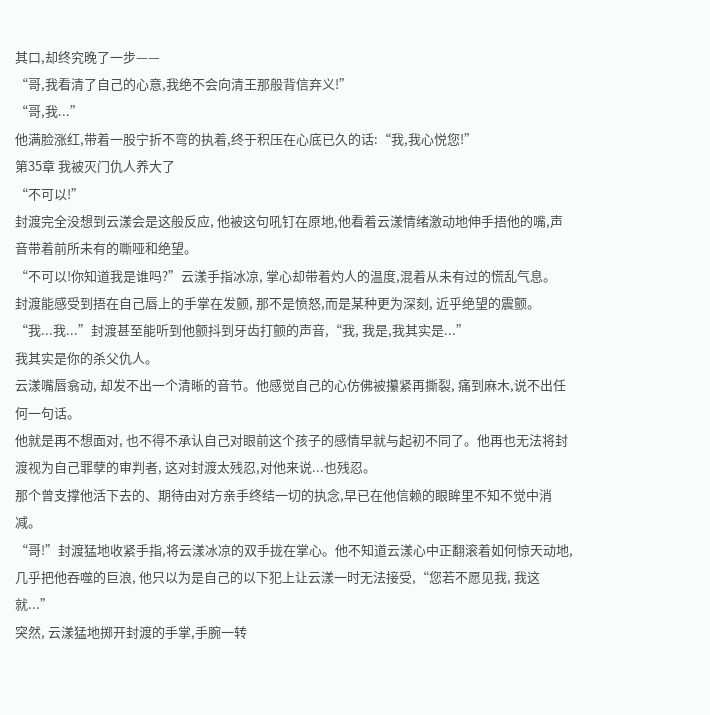其口,却终究晚了一步——
“哥,我看清了自己的心意,我绝不会向清王那般背信弃义!”
“哥,我...”
他满脸涨红,带着一股宁折不弯的执着,终于积压在心底已久的话:“我,我心悦您!”
第35章 我被灭门仇人养大了
“不可以!”
封渡完全没想到云漾会是这般反应, 他被这句吼钉在原地,他看着云漾情绪激动地伸手捂他的嘴,声音带着前所未有的嘶哑和绝望。
“不可以!你知道我是谁吗?”云漾手指冰凉, 掌心却带着灼人的温度,混着从未有过的慌乱气息。
封渡能感受到捂在自己唇上的手掌在发颤, 那不是愤怒,而是某种更为深刻, 近乎绝望的震颤。
“我...我...”封渡甚至能听到他颤抖到牙齿打颤的声音,“我, 我是,我其实是...”
我其实是你的杀父仇人。
云漾嘴唇翕动, 却发不出一个清晰的音节。他感觉自己的心仿佛被攥紧再撕裂, 痛到麻木,说不出任何一句话。
他就是再不想面对, 也不得不承认自己对眼前这个孩子的感情早就与起初不同了。他再也无法将封渡视为自己罪孽的审判者, 这对封渡太残忍,对他来说...也残忍。
那个曾支撑他活下去的、期待由对方亲手终结一切的执念,早已在他信赖的眼眸里不知不觉中消减。
“哥!”封渡猛地收紧手指,将云漾冰凉的双手拢在掌心。他不知道云漾心中正翻滚着如何惊天动地, 几乎把他吞噬的巨浪, 他只以为是自己的以下犯上让云漾一时无法接受,“您若不愿见我, 我这就...”
突然, 云漾猛地掷开封渡的手掌,手腕一转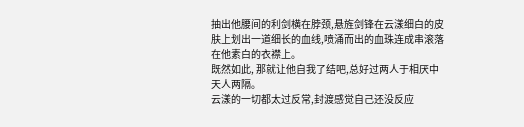抽出他腰间的利剑横在脖颈,悬旌剑锋在云漾细白的皮肤上划出一道细长的血线,喷涌而出的血珠连成串滚落在他素白的衣襟上。
既然如此, 那就让他自我了结吧,总好过两人于相厌中天人两隔。
云漾的一切都太过反常,封渡感觉自己还没反应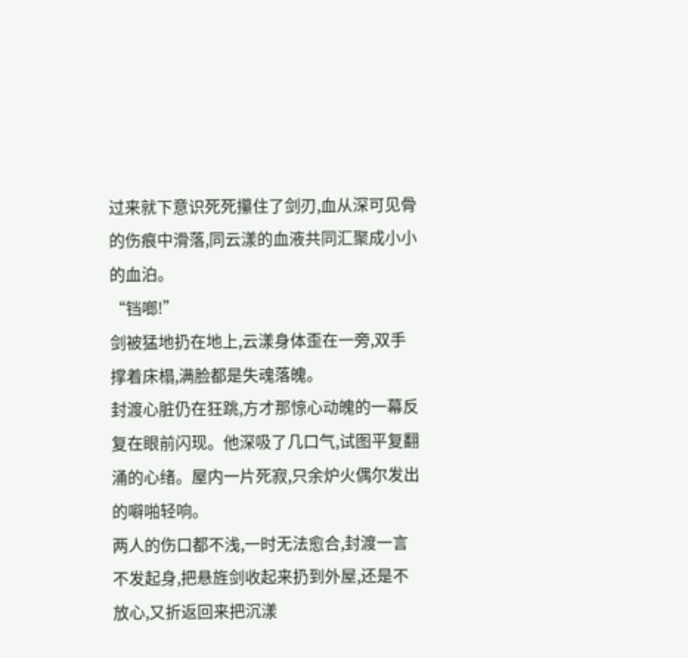过来就下意识死死攥住了剑刃,血从深可见骨的伤痕中滑落,同云漾的血液共同汇聚成小小的血泊。
“铛啷!”
剑被猛地扔在地上,云漾身体歪在一旁,双手撑着床榻,满脸都是失魂落魄。
封渡心脏仍在狂跳,方才那惊心动魄的一幕反复在眼前闪现。他深吸了几口气,试图平复翻涌的心绪。屋内一片死寂,只余炉火偶尔发出的噼啪轻响。
两人的伤口都不浅,一时无法愈合,封渡一言不发起身,把悬旌剑收起来扔到外屋,还是不放心,又折返回来把沉漾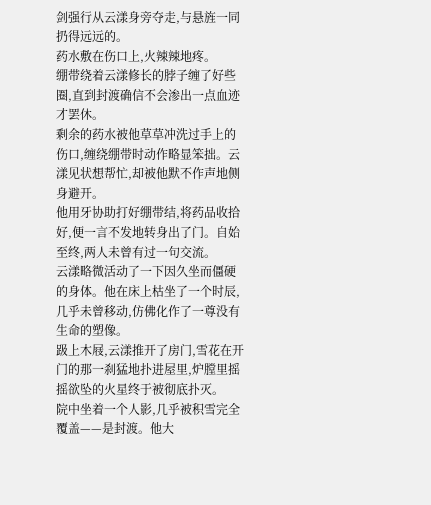剑强行从云漾身旁夺走,与悬旌一同扔得远远的。
药水敷在伤口上,火辣辣地疼。
绷带绕着云漾修长的脖子缠了好些圈,直到封渡确信不会渗出一点血迹才罢休。
剩余的药水被他草草冲洗过手上的伤口,缠绕绷带时动作略显笨拙。云漾见状想帮忙,却被他默不作声地侧身避开。
他用牙协助打好绷带结,将药品收拾好,便一言不发地转身出了门。自始至终,两人未曾有过一句交流。
云漾略微活动了一下因久坐而僵硬的身体。他在床上枯坐了一个时辰,几乎未曾移动,仿佛化作了一尊没有生命的塑像。
趿上木屐,云漾推开了房门,雪花在开门的那一刹猛地扑进屋里,炉膛里摇摇欲坠的火星终于被彻底扑灭。
院中坐着一个人影,几乎被积雪完全覆盖——是封渡。他大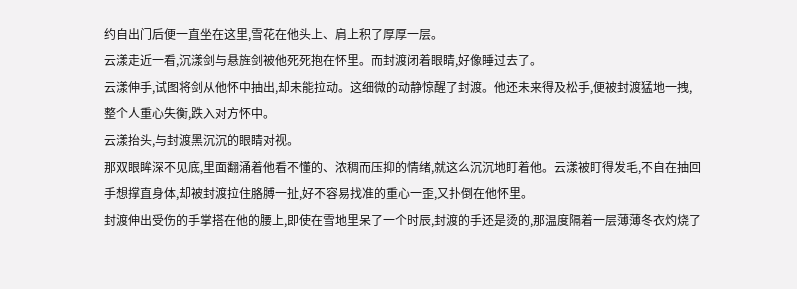约自出门后便一直坐在这里,雪花在他头上、肩上积了厚厚一层。
云漾走近一看,沉漾剑与悬旌剑被他死死抱在怀里。而封渡闭着眼睛,好像睡过去了。
云漾伸手,试图将剑从他怀中抽出,却未能拉动。这细微的动静惊醒了封渡。他还未来得及松手,便被封渡猛地一拽,整个人重心失衡,跌入对方怀中。
云漾抬头,与封渡黑沉沉的眼睛对视。
那双眼眸深不见底,里面翻涌着他看不懂的、浓稠而压抑的情绪,就这么沉沉地盯着他。云漾被盯得发毛,不自在抽回手想撑直身体,却被封渡拉住胳膊一扯,好不容易找准的重心一歪,又扑倒在他怀里。
封渡伸出受伤的手掌搭在他的腰上,即使在雪地里呆了一个时辰,封渡的手还是烫的,那温度隔着一层薄薄冬衣灼烧了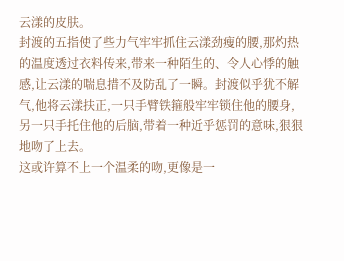云漾的皮肤。
封渡的五指使了些力气牢牢抓住云漾劲瘦的腰,那灼热的温度透过衣料传来,带来一种陌生的、令人心悸的触感,让云漾的喘息措不及防乱了一瞬。封渡似乎犹不解气,他将云漾扶正,一只手臂铁箍般牢牢锁住他的腰身,另一只手托住他的后脑,带着一种近乎惩罚的意味,狠狠地吻了上去。
这或许算不上一个温柔的吻,更像是一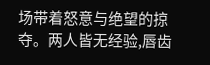场带着怒意与绝望的掠夺。两人皆无经验,唇齿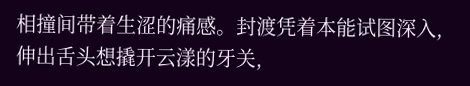相撞间带着生涩的痛感。封渡凭着本能试图深入,伸出舌头想撬开云漾的牙关,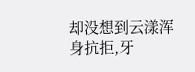却没想到云漾浑身抗拒,牙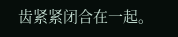齿紧紧闭合在一起。